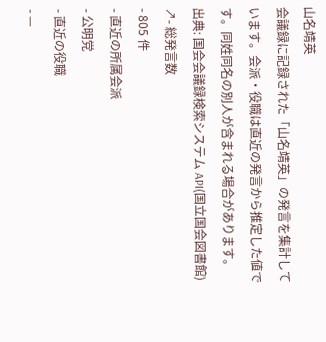山名靖英
会議録に記録された「山名靖英」の発言を集計しています。会派・役職は直近の発言から推定した値です。同姓同名の別人が含まれる場合があります。
出典: 国会会議録検索システム API(国立国会図書館) ↗- 総発言数
- 805 件
- 直近の所属会派
- 公明党
- 直近の役職
- —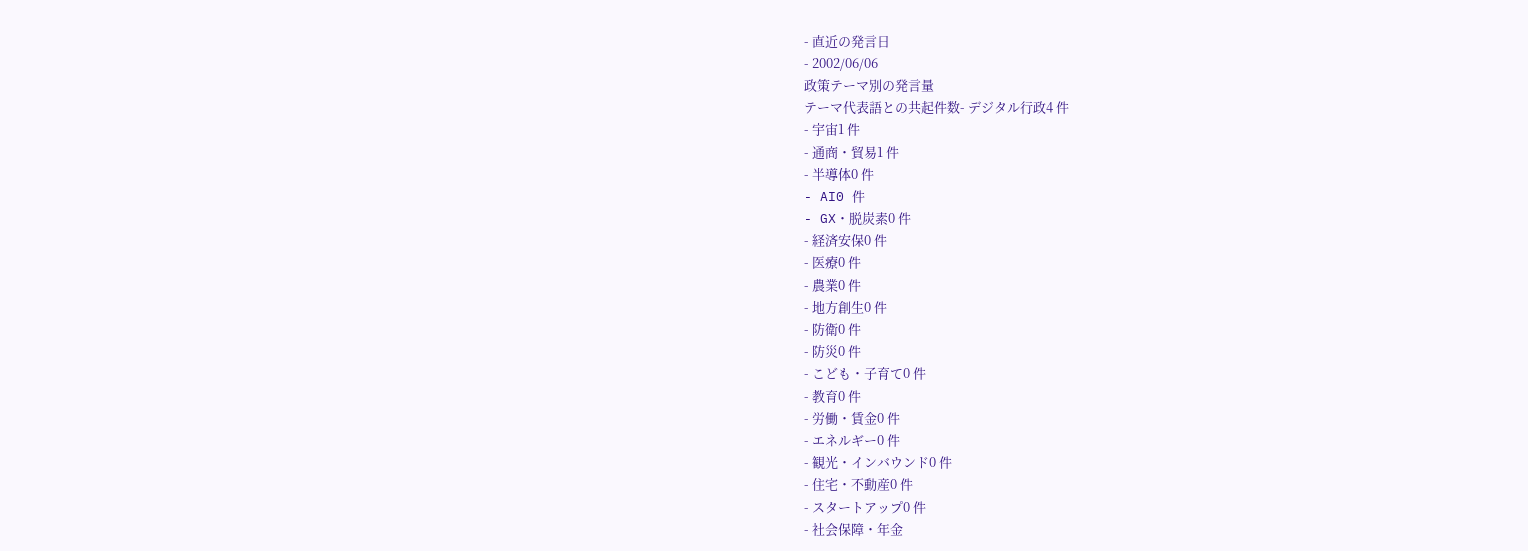- 直近の発言日
- 2002/06/06
政策テーマ別の発言量
テーマ代表語との共起件数- デジタル行政4 件
- 宇宙1 件
- 通商・貿易1 件
- 半導体0 件
- AI0 件
- GX・脱炭素0 件
- 経済安保0 件
- 医療0 件
- 農業0 件
- 地方創生0 件
- 防衛0 件
- 防災0 件
- こども・子育て0 件
- 教育0 件
- 労働・賃金0 件
- エネルギー0 件
- 観光・インバウンド0 件
- 住宅・不動産0 件
- スタートアップ0 件
- 社会保障・年金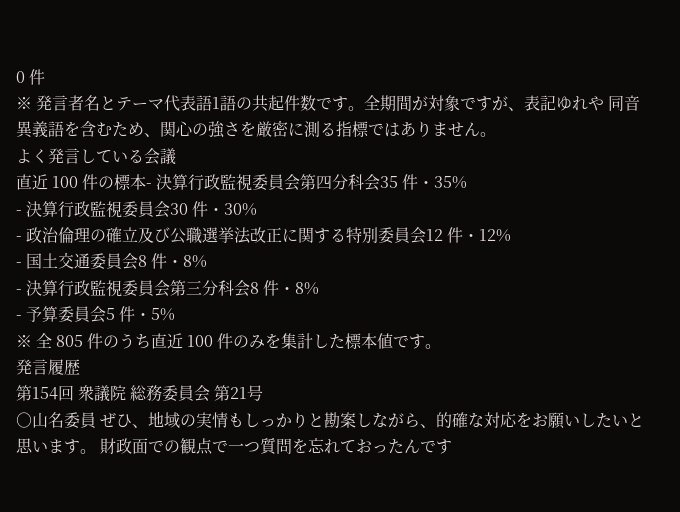0 件
※ 発言者名とテーマ代表語1語の共起件数です。全期間が対象ですが、表記ゆれや 同音異義語を含むため、関心の強さを厳密に測る指標ではありません。
よく発言している会議
直近 100 件の標本- 決算行政監視委員会第四分科会35 件・35%
- 決算行政監視委員会30 件・30%
- 政治倫理の確立及び公職選挙法改正に関する特別委員会12 件・12%
- 国土交通委員会8 件・8%
- 決算行政監視委員会第三分科会8 件・8%
- 予算委員会5 件・5%
※ 全 805 件のうち直近 100 件のみを集計した標本値です。
発言履歴
第154回 衆議院 総務委員会 第21号
○山名委員 ぜひ、地域の実情もしっかりと勘案しながら、的確な対応をお願いしたいと思います。 財政面での観点で一つ質問を忘れておったんです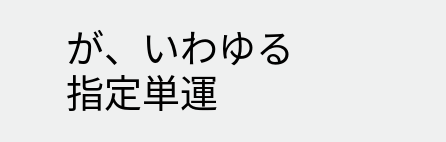が、いわゆる指定単運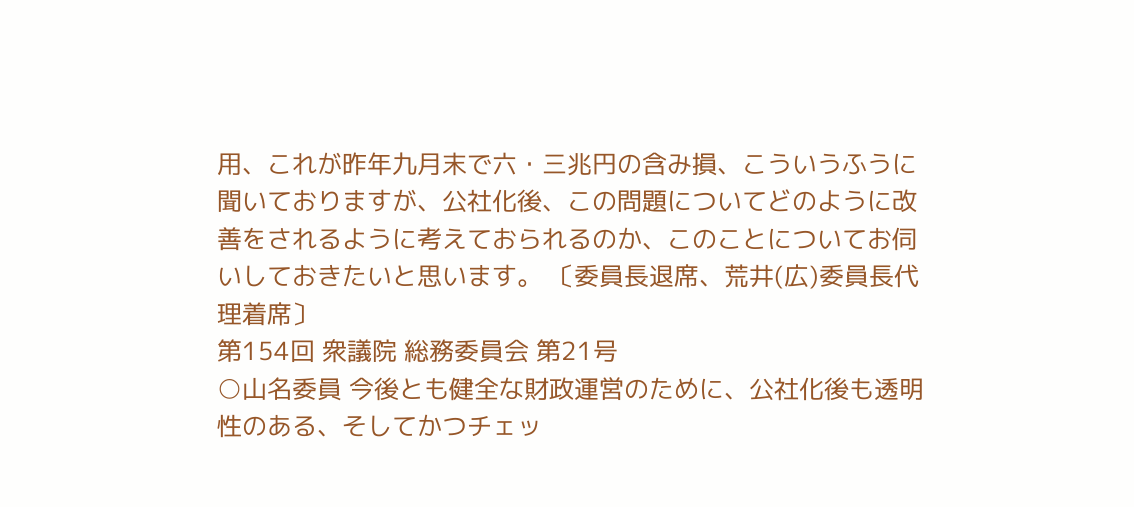用、これが昨年九月末で六・三兆円の含み損、こういうふうに聞いておりますが、公社化後、この問題についてどのように改善をされるように考えておられるのか、このことについてお伺いしておきたいと思います。 〔委員長退席、荒井(広)委員長代理着席〕
第154回 衆議院 総務委員会 第21号
○山名委員 今後とも健全な財政運営のために、公社化後も透明性のある、そしてかつチェッ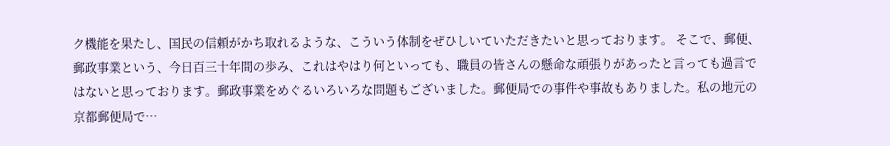ク機能を果たし、国民の信頼がかち取れるような、こういう体制をぜひしいていただきたいと思っております。 そこで、郵便、郵政事業という、今日百三十年間の歩み、これはやはり何といっても、職員の皆さんの懸命な頑張りがあったと言っても過言ではないと思っております。郵政事業をめぐるいろいろな問題もございました。郵便局での事件や事故もありました。私の地元の京都郵便局で…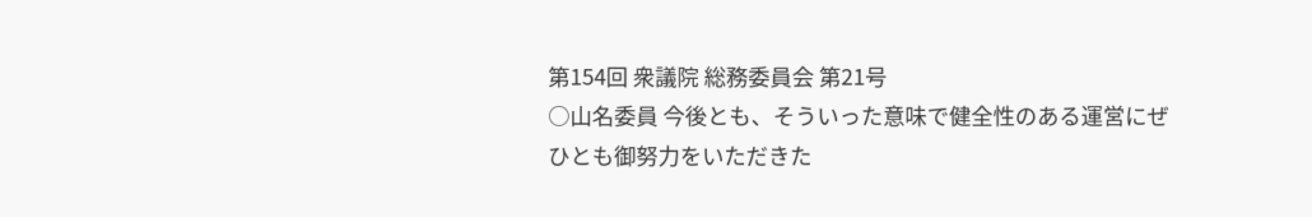第154回 衆議院 総務委員会 第21号
○山名委員 今後とも、そういった意味で健全性のある運営にぜひとも御努力をいただきた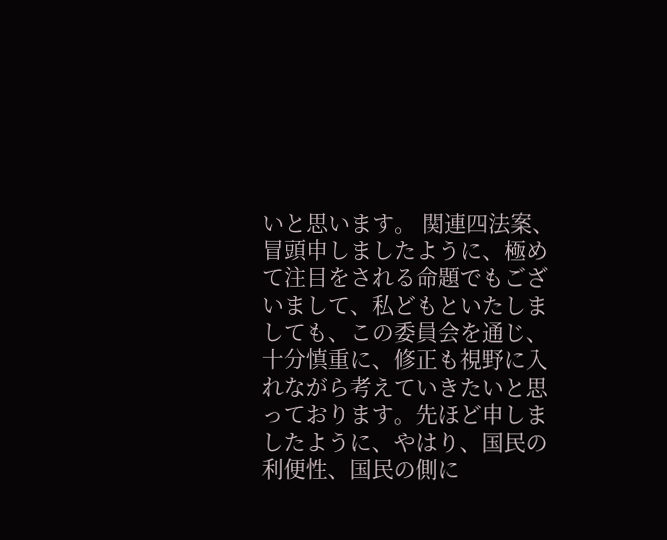いと思います。 関連四法案、冒頭申しましたように、極めて注目をされる命題でもございまして、私どもといたしましても、この委員会を通じ、十分慎重に、修正も視野に入れながら考えていきたいと思っております。先ほど申しましたように、やはり、国民の利便性、国民の側に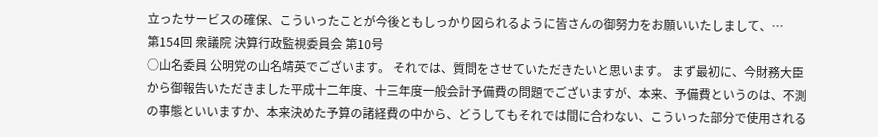立ったサービスの確保、こういったことが今後ともしっかり図られるように皆さんの御努力をお願いいたしまして、…
第154回 衆議院 決算行政監視委員会 第10号
○山名委員 公明党の山名靖英でございます。 それでは、質問をさせていただきたいと思います。 まず最初に、今財務大臣から御報告いただきました平成十二年度、十三年度一般会計予備費の問題でございますが、本来、予備費というのは、不測の事態といいますか、本来決めた予算の諸経費の中から、どうしてもそれでは間に合わない、こういった部分で使用される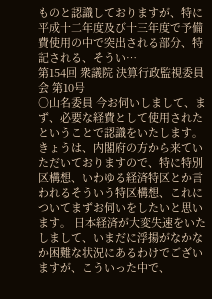ものと認識しておりますが、特に平成十二年度及び十三年度で予備費使用の中で突出される部分、特記される、そうい…
第154回 衆議院 決算行政監視委員会 第10号
○山名委員 今お伺いしまして、まず、必要な経費として使用されたということで認識をいたします。 きょうは、内閣府の方から来ていただいておりますので、特に特別区構想、いわゆる経済特区とか言われるそういう特区構想、これについてまずお伺いをしたいと思います。 日本経済が大変失速をいたしまして、いまだに浮揚がなかなか困難な状況にあるわけでございますが、こういった中で、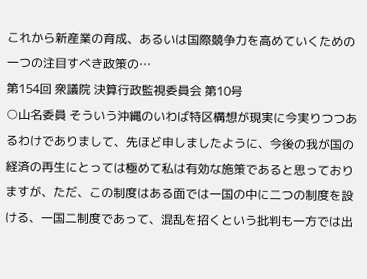これから新産業の育成、あるいは国際競争力を高めていくための一つの注目すべき政策の…
第154回 衆議院 決算行政監視委員会 第10号
○山名委員 そういう沖縄のいわば特区構想が現実に今実りつつあるわけでありまして、先ほど申しましたように、今後の我が国の経済の再生にとっては極めて私は有効な施策であると思っておりますが、ただ、この制度はある面では一国の中に二つの制度を設ける、一国二制度であって、混乱を招くという批判も一方では出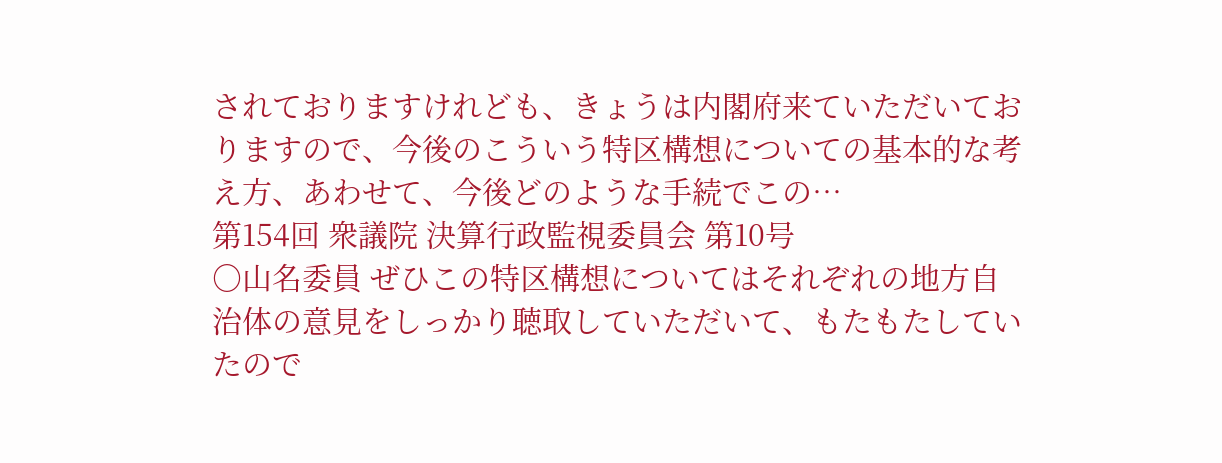されておりますけれども、きょうは内閣府来ていただいておりますので、今後のこういう特区構想についての基本的な考え方、あわせて、今後どのような手続でこの…
第154回 衆議院 決算行政監視委員会 第10号
○山名委員 ぜひこの特区構想についてはそれぞれの地方自治体の意見をしっかり聴取していただいて、もたもたしていたので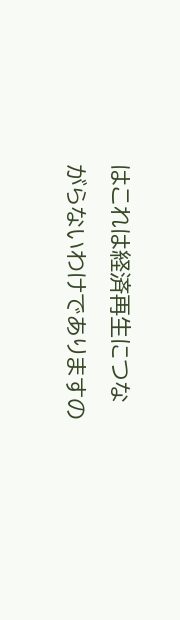はこれは経済再生につながらないわけでありますの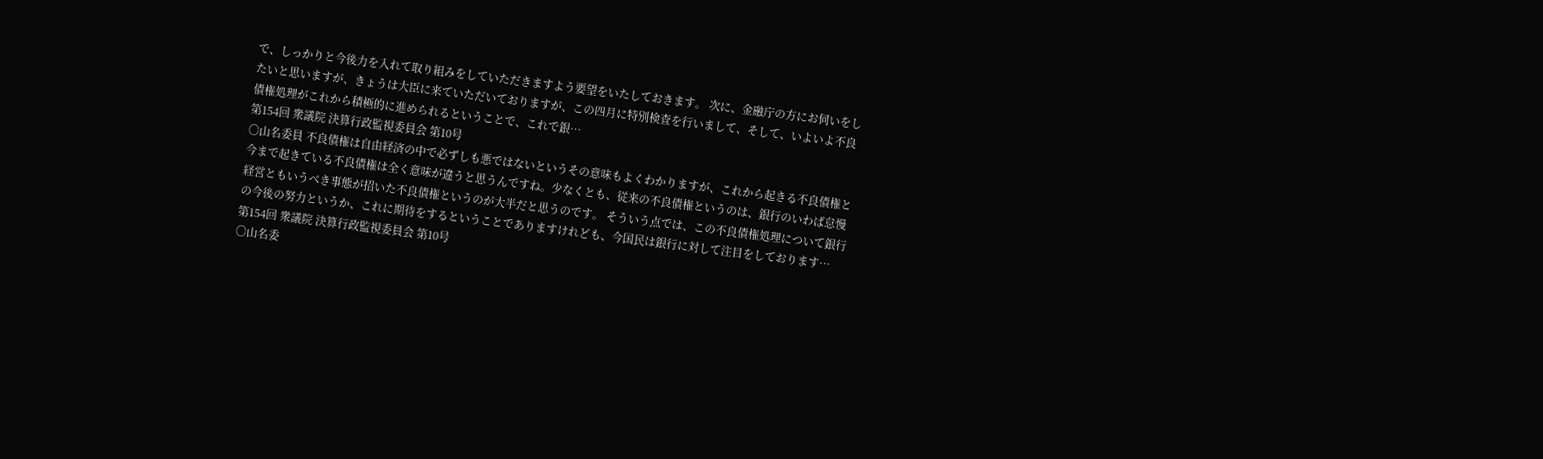で、しっかりと今後力を入れて取り組みをしていただきますよう要望をいたしておきます。 次に、金融庁の方にお伺いをしたいと思いますが、きょうは大臣に来ていただいておりますが、この四月に特別検査を行いまして、そして、いよいよ不良債権処理がこれから積極的に進められるということで、これで銀…
第154回 衆議院 決算行政監視委員会 第10号
○山名委員 不良債権は自由経済の中で必ずしも悪ではないというその意味もよくわかりますが、これから起きる不良債権と今まで起きている不良債権は全く意味が違うと思うんですね。少なくとも、従来の不良債権というのは、銀行のいわば怠慢経営ともいうべき事態が招いた不良債権というのが大半だと思うのです。 そういう点では、この不良債権処理について銀行の今後の努力というか、これに期待をするということでありますけれども、今国民は銀行に対して注目をしております…
第154回 衆議院 決算行政監視委員会 第10号
○山名委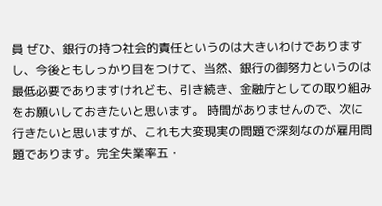員 ぜひ、銀行の持つ社会的責任というのは大きいわけでありますし、今後ともしっかり目をつけて、当然、銀行の御努力というのは最低必要でありますけれども、引き続き、金融庁としての取り組みをお願いしておきたいと思います。 時間がありませんので、次に行きたいと思いますが、これも大変現実の問題で深刻なのが雇用問題であります。完全失業率五・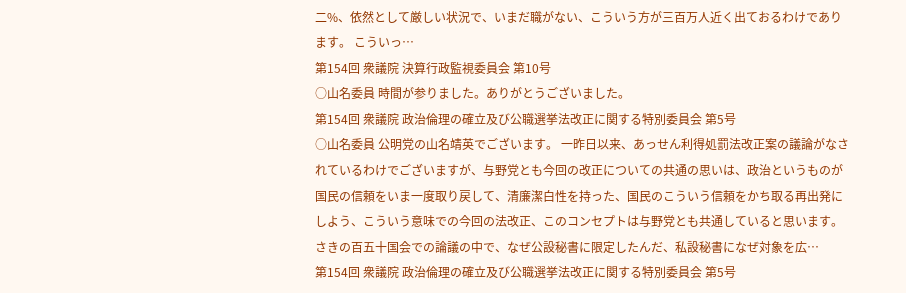二%、依然として厳しい状況で、いまだ職がない、こういう方が三百万人近く出ておるわけであります。 こういっ…
第154回 衆議院 決算行政監視委員会 第10号
○山名委員 時間が参りました。ありがとうございました。
第154回 衆議院 政治倫理の確立及び公職選挙法改正に関する特別委員会 第5号
○山名委員 公明党の山名靖英でございます。 一昨日以来、あっせん利得処罰法改正案の議論がなされているわけでございますが、与野党とも今回の改正についての共通の思いは、政治というものが国民の信頼をいま一度取り戻して、清廉潔白性を持った、国民のこういう信頼をかち取る再出発にしよう、こういう意味での今回の法改正、このコンセプトは与野党とも共通していると思います。 さきの百五十国会での論議の中で、なぜ公設秘書に限定したんだ、私設秘書になぜ対象を広…
第154回 衆議院 政治倫理の確立及び公職選挙法改正に関する特別委員会 第5号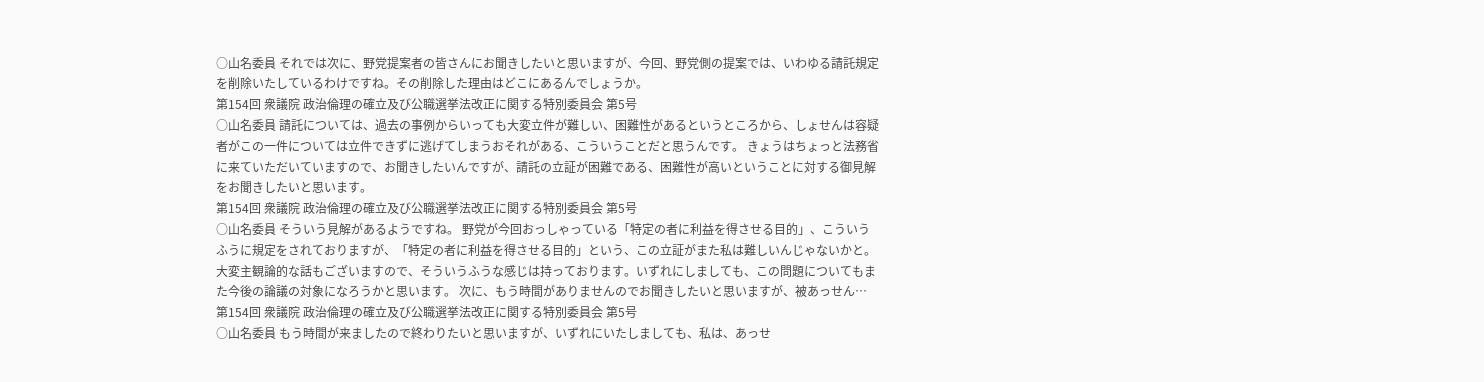○山名委員 それでは次に、野党提案者の皆さんにお聞きしたいと思いますが、今回、野党側の提案では、いわゆる請託規定を削除いたしているわけですね。その削除した理由はどこにあるんでしょうか。
第154回 衆議院 政治倫理の確立及び公職選挙法改正に関する特別委員会 第5号
○山名委員 請託については、過去の事例からいっても大変立件が難しい、困難性があるというところから、しょせんは容疑者がこの一件については立件できずに逃げてしまうおそれがある、こういうことだと思うんです。 きょうはちょっと法務省に来ていただいていますので、お聞きしたいんですが、請託の立証が困難である、困難性が高いということに対する御見解をお聞きしたいと思います。
第154回 衆議院 政治倫理の確立及び公職選挙法改正に関する特別委員会 第5号
○山名委員 そういう見解があるようですね。 野党が今回おっしゃっている「特定の者に利益を得させる目的」、こういうふうに規定をされておりますが、「特定の者に利益を得させる目的」という、この立証がまた私は難しいんじゃないかと。大変主観論的な話もございますので、そういうふうな感じは持っております。いずれにしましても、この問題についてもまた今後の論議の対象になろうかと思います。 次に、もう時間がありませんのでお聞きしたいと思いますが、被あっせん…
第154回 衆議院 政治倫理の確立及び公職選挙法改正に関する特別委員会 第5号
○山名委員 もう時間が来ましたので終わりたいと思いますが、いずれにいたしましても、私は、あっせ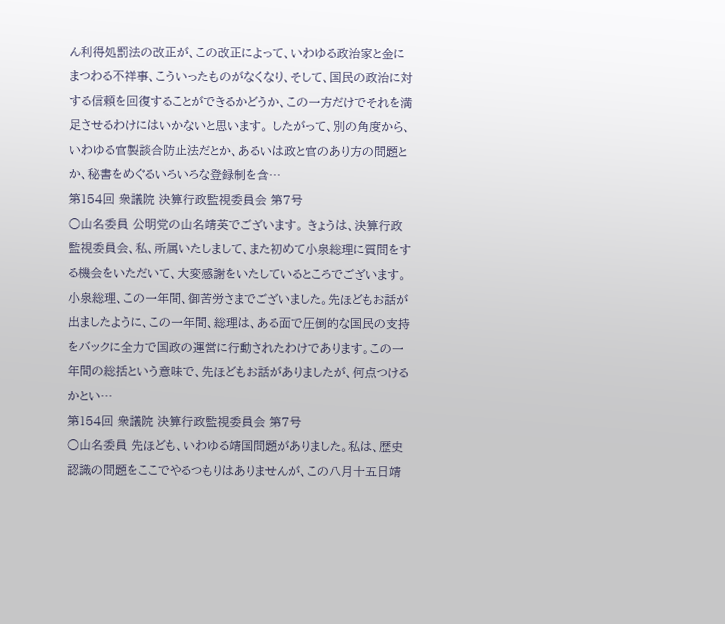ん利得処罰法の改正が、この改正によって、いわゆる政治家と金にまつわる不祥事、こういったものがなくなり、そして、国民の政治に対する信頼を回復することができるかどうか、この一方だけでそれを満足させるわけにはいかないと思います。 したがって、別の角度から、いわゆる官製談合防止法だとか、あるいは政と官のあり方の問題とか、秘書をめぐるいろいろな登録制を含…
第154回 衆議院 決算行政監視委員会 第7号
○山名委員 公明党の山名靖英でございます。 きょうは、決算行政監視委員会、私、所属いたしまして、また初めて小泉総理に質問をする機会をいただいて、大変感謝をいたしているところでございます。 小泉総理、この一年間、御苦労さまでございました。先ほどもお話が出ましたように、この一年間、総理は、ある面で圧倒的な国民の支持をバックに全力で国政の運営に行動されたわけであります。この一年間の総括という意味で、先ほどもお話がありましたが、何点つけるかとい…
第154回 衆議院 決算行政監視委員会 第7号
○山名委員 先ほども、いわゆる靖国問題がありました。私は、歴史認識の問題をここでやるつもりはありませんが、この八月十五日靖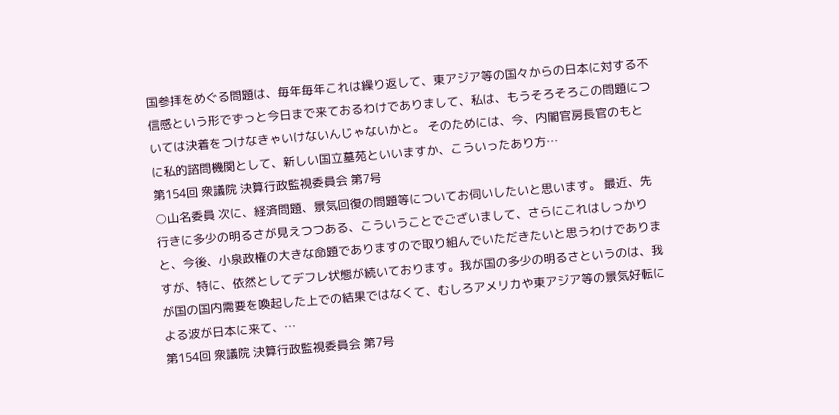国参拝をめぐる問題は、毎年毎年これは繰り返して、東アジア等の国々からの日本に対する不信感という形でずっと今日まで来ておるわけでありまして、私は、もうそろそろこの問題については決着をつけなきゃいけないんじゃないかと。 そのためには、今、内閣官房長官のもとに私的諮問機関として、新しい国立墓苑といいますか、こういったあり方…
第154回 衆議院 決算行政監視委員会 第7号
○山名委員 次に、経済問題、景気回復の問題等についてお伺いしたいと思います。 最近、先行きに多少の明るさが見えつつある、こういうことでございまして、さらにこれはしっかりと、今後、小泉政権の大きな命題でありますので取り組んでいただきたいと思うわけでありますが、特に、依然としてデフレ状態が続いております。我が国の多少の明るさというのは、我が国の国内需要を喚起した上での結果ではなくて、むしろアメリカや東アジア等の景気好転による波が日本に来て、…
第154回 衆議院 決算行政監視委員会 第7号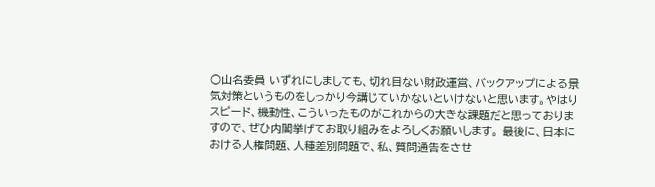○山名委員 いずれにしましても、切れ目ない財政運営、バックアップによる景気対策というものをしっかり今講じていかないといけないと思います。やはりスピード、機動性、こういったものがこれからの大きな課題だと思っておりますので、ぜひ内閣挙げてお取り組みをよろしくお願いします。 最後に、日本における人権問題、人種差別問題で、私、質問通告をさせ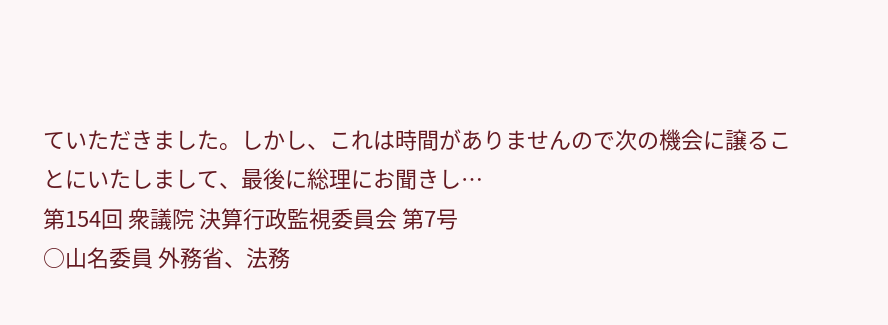ていただきました。しかし、これは時間がありませんので次の機会に譲ることにいたしまして、最後に総理にお聞きし…
第154回 衆議院 決算行政監視委員会 第7号
○山名委員 外務省、法務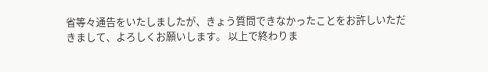省等々通告をいたしましたが、きょう質問できなかったことをお許しいただきまして、よろしくお願いします。 以上で終わりま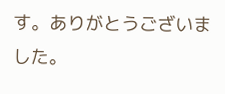す。ありがとうございました。